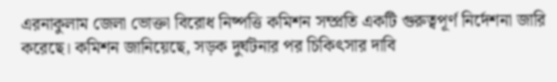এরনাকুলাম জেলা ভোক্তা বিরোধ নিষ্পত্তি কমিশন সম্প্রতি একটি গুরুত্বপূর্ণ নির্দেশনা জারি করেছে। কমিশন জানিয়েছে, সড়ক দুর্ঘটনার পর চিকিৎসার দাবি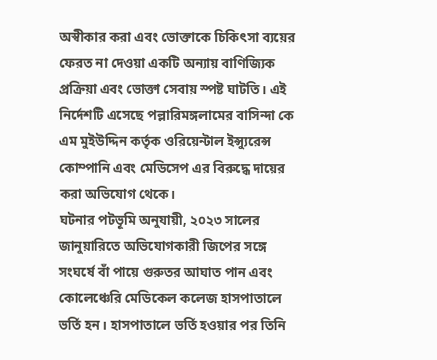অস্বীকার করা এবং ভোক্তাকে চিকিৎসা ব্যয়ের ফেরত না দেওয়া একটি অন্যায় বাণিজ্যিক প্রক্রিয়া এবং ভোক্তা সেবায় স্পষ্ট ঘাটতি। এই নির্দেশটি এসেছে পল্লারিমঙ্গলামের বাসিন্দা কে এম মুইউদ্দিন কর্তৃক ওরিয়েন্টাল ইন্স্যুরেন্স কোম্পানি এবং মেডিসেপ এর বিরুদ্ধে দায়ের করা অভিযোগ থেকে।
ঘটনার পটভূমি অনুযায়ী, ২০২৩ সালের জানুয়ারিতে অভিযোগকারী জিপের সঙ্গে সংঘর্ষে বাঁ পায়ে গুরুতর আঘাত পান এবং কোলেঞ্চেরি মেডিকেল কলেজ হাসপাতালে ভর্তি হন। হাসপাতালে ভর্তি হওয়ার পর তিনি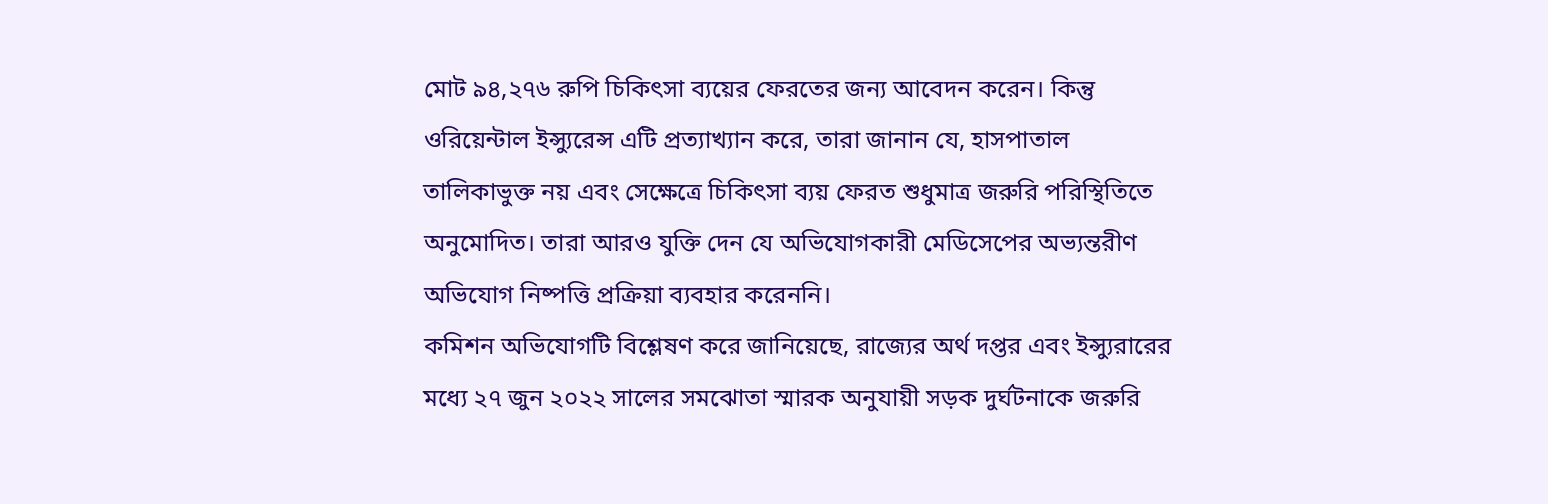মোট ৯৪,২৭৬ রুপি চিকিৎসা ব্যয়ের ফেরতের জন্য আবেদন করেন। কিন্তু ওরিয়েন্টাল ইন্স্যুরেন্স এটি প্রত্যাখ্যান করে, তারা জানান যে, হাসপাতাল তালিকাভুক্ত নয় এবং সেক্ষেত্রে চিকিৎসা ব্যয় ফেরত শুধুমাত্র জরুরি পরিস্থিতিতে অনুমোদিত। তারা আরও যুক্তি দেন যে অভিযোগকারী মেডিসেপের অভ্যন্তরীণ অভিযোগ নিষ্পত্তি প্রক্রিয়া ব্যবহার করেননি।
কমিশন অভিযোগটি বিশ্লেষণ করে জানিয়েছে, রাজ্যের অর্থ দপ্তর এবং ইন্স্যুরারের মধ্যে ২৭ জুন ২০২২ সালের সমঝোতা স্মারক অনুযায়ী সড়ক দুর্ঘটনাকে জরুরি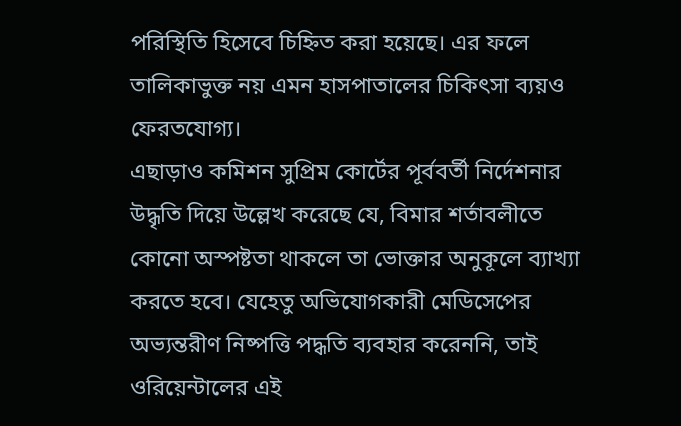পরিস্থিতি হিসেবে চিহ্নিত করা হয়েছে। এর ফলে তালিকাভুক্ত নয় এমন হাসপাতালের চিকিৎসা ব্যয়ও ফেরতযোগ্য।
এছাড়াও কমিশন সুপ্রিম কোর্টের পূর্ববর্তী নির্দেশনার উদ্ধৃতি দিয়ে উল্লেখ করেছে যে, বিমার শর্তাবলীতে কোনো অস্পষ্টতা থাকলে তা ভোক্তার অনুকূলে ব্যাখ্যা করতে হবে। যেহেতু অভিযোগকারী মেডিসেপের অভ্যন্তরীণ নিষ্পত্তি পদ্ধতি ব্যবহার করেননি, তাই ওরিয়েন্টালের এই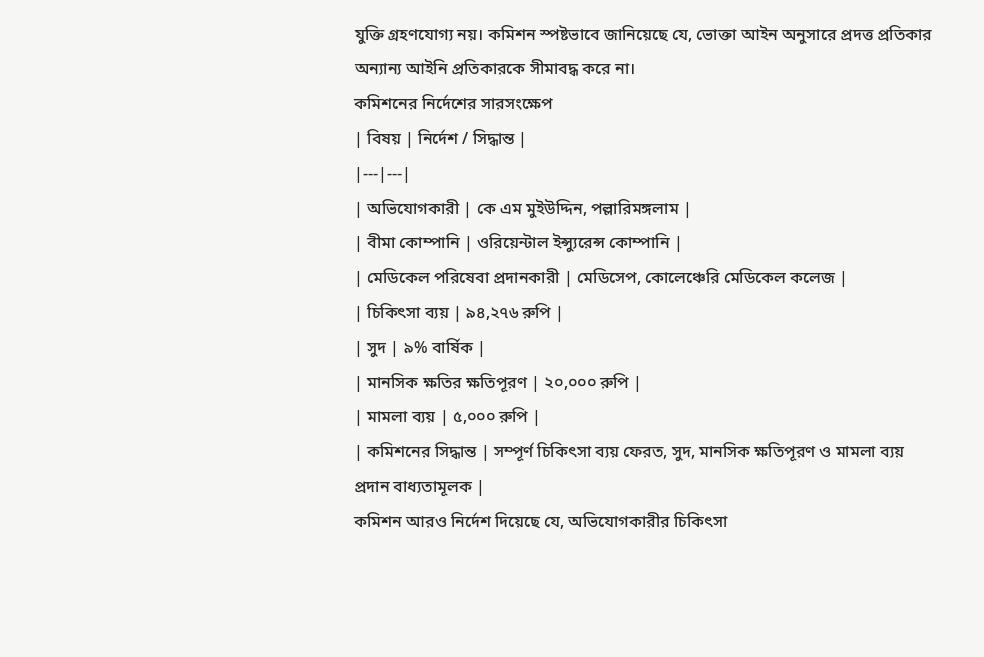যুক্তি গ্রহণযোগ্য নয়। কমিশন স্পষ্টভাবে জানিয়েছে যে, ভোক্তা আইন অনুসারে প্রদত্ত প্রতিকার অন্যান্য আইনি প্রতিকারকে সীমাবদ্ধ করে না।
কমিশনের নির্দেশের সারসংক্ষেপ
| বিষয় | নির্দেশ / সিদ্ধান্ত |
|---|---|
| অভিযোগকারী | কে এম মুইউদ্দিন, পল্লারিমঙ্গলাম |
| বীমা কোম্পানি | ওরিয়েন্টাল ইন্স্যুরেন্স কোম্পানি |
| মেডিকেল পরিষেবা প্রদানকারী | মেডিসেপ, কোলেঞ্চেরি মেডিকেল কলেজ |
| চিকিৎসা ব্যয় | ৯৪,২৭৬ রুপি |
| সুদ | ৯% বার্ষিক |
| মানসিক ক্ষতির ক্ষতিপূরণ | ২০,০০০ রুপি |
| মামলা ব্যয় | ৫,০০০ রুপি |
| কমিশনের সিদ্ধান্ত | সম্পূর্ণ চিকিৎসা ব্যয় ফেরত, সুদ, মানসিক ক্ষতিপূরণ ও মামলা ব্যয় প্রদান বাধ্যতামূলক |
কমিশন আরও নির্দেশ দিয়েছে যে, অভিযোগকারীর চিকিৎসা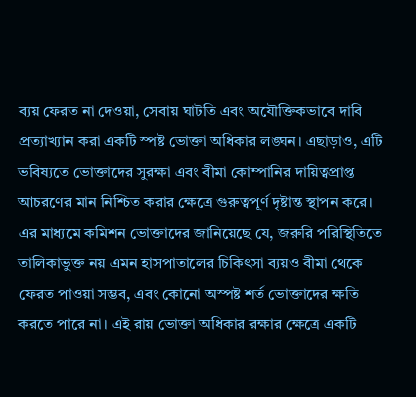ব্যয় ফেরত না দেওয়া, সেবায় ঘাটতি এবং অযৌক্তিকভাবে দাবি প্রত্যাখ্যান করা একটি স্পষ্ট ভোক্তা অধিকার লঙ্ঘন। এছাড়াও, এটি ভবিষ্যতে ভোক্তাদের সুরক্ষা এবং বীমা কোম্পানির দায়িত্বপ্রাপ্ত আচরণের মান নিশ্চিত করার ক্ষেত্রে গুরুত্বপূর্ণ দৃষ্টান্ত স্থাপন করে।
এর মাধ্যমে কমিশন ভোক্তাদের জানিয়েছে যে, জরুরি পরিস্থিতিতে তালিকাভুক্ত নয় এমন হাসপাতালের চিকিৎসা ব্যয়ও বীমা থেকে ফেরত পাওয়া সম্ভব, এবং কোনো অস্পষ্ট শর্ত ভোক্তাদের ক্ষতি করতে পারে না। এই রায় ভোক্তা অধিকার রক্ষার ক্ষেত্রে একটি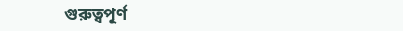গুরুত্বপূর্ণ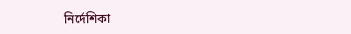নির্দেশিকা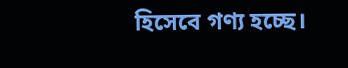হিসেবে গণ্য হচ্ছে।